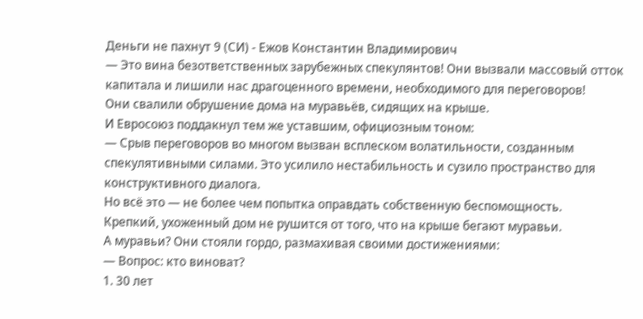Деньги не пахнут 9 (СИ) - Ежов Константин Владимирович
— Это вина безответственных зарубежных спекулянтов! Они вызвали массовый отток капитала и лишили нас драгоценного времени, необходимого для переговоров!
Они свалили обрушение дома на муравьёв, сидящих на крыше.
И Евросоюз поддакнул тем же уставшим, официозным тоном:
— Срыв переговоров во многом вызван всплеском волатильности, созданным спекулятивными силами. Это усилило нестабильность и сузило пространство для конструктивного диалога.
Но всё это — не более чем попытка оправдать собственную беспомощность.
Крепкий, ухоженный дом не рушится от того, что на крыше бегают муравьи.
А муравьи? Они стояли гордо, размахивая своими достижениями:
— Вопрос: кто виноват?
1. 30 лет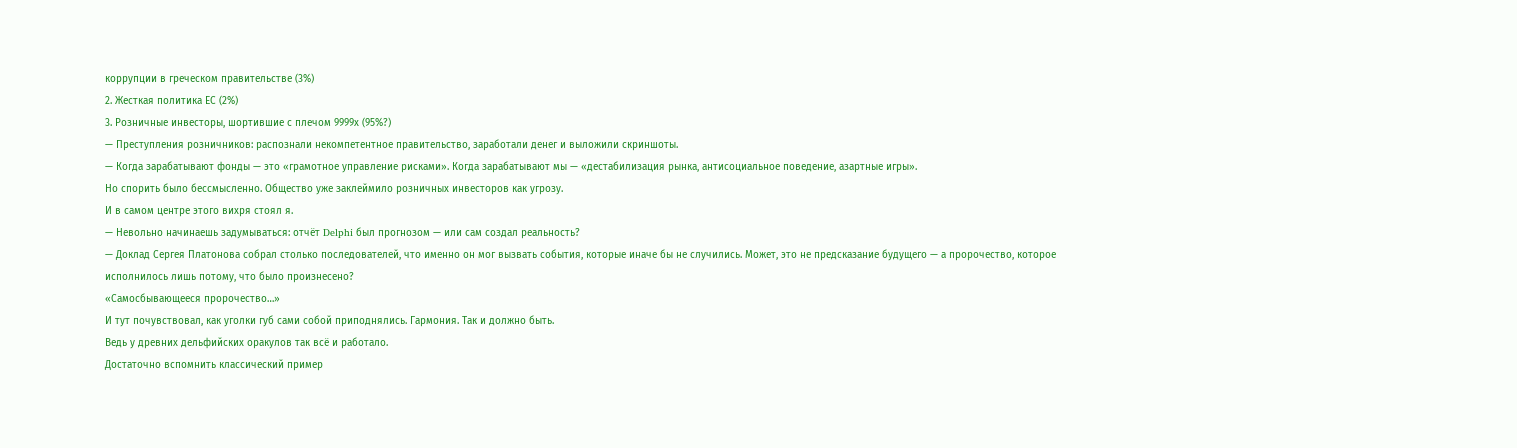коррупции в греческом правительстве (3%)
2. Жесткая политика ЕС (2%)
3. Розничные инвесторы, шортившие с плечом 9999х (95%?)
— Преступления розничников: распознали некомпетентное правительство, заработали денег и выложили скриншоты.
— Когда зарабатывают фонды — это «грамотное управление рисками». Когда зарабатывают мы — «дестабилизация рынка, антисоциальное поведение, азартные игры».
Но спорить было бессмысленно. Общество уже заклеймило розничных инвесторов как угрозу.
И в самом центре этого вихря стоял я.
— Невольно начинаешь задумываться: отчёт Delphi был прогнозом — или сам создал реальность?
— Доклад Сергея Платонова собрал столько последователей, что именно он мог вызвать события, которые иначе бы не случились. Может, это не предсказание будущего — а пророчество, которое исполнилось лишь потому, что было произнесено?
«Самосбывающееся пророчество…»
И тут почувствовал, как уголки губ сами собой приподнялись. Гармония. Так и должно быть.
Ведь у древних дельфийских оракулов так всё и работало.
Достаточно вспомнить классический пример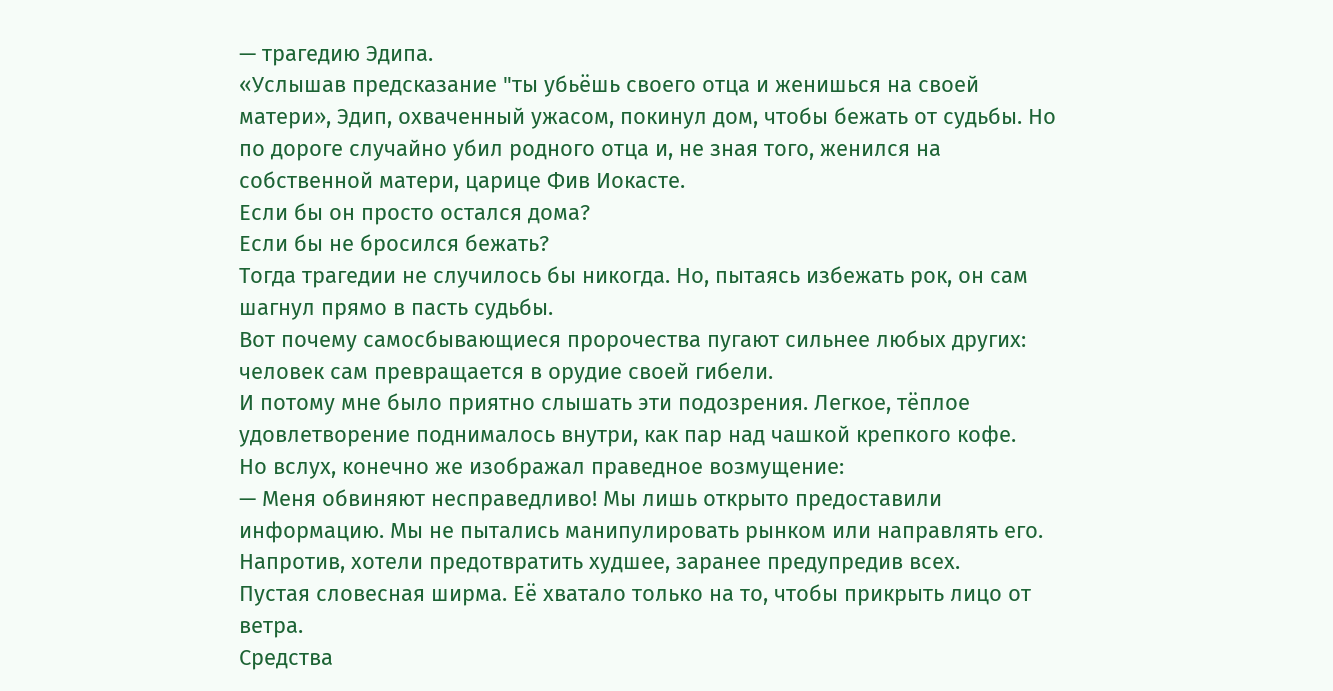— трагедию Эдипа.
«Услышав предсказание "ты убьёшь своего отца и женишься на своей матери», Эдип, охваченный ужасом, покинул дом, чтобы бежать от судьбы. Но по дороге случайно убил родного отца и, не зная того, женился на собственной матери, царице Фив Иокасте.
Если бы он просто остался дома?
Если бы не бросился бежать?
Тогда трагедии не случилось бы никогда. Но, пытаясь избежать рок, он сам шагнул прямо в пасть судьбы.
Вот почему самосбывающиеся пророчества пугают сильнее любых других: человек сам превращается в орудие своей гибели.
И потому мне было приятно слышать эти подозрения. Легкое, тёплое удовлетворение поднималось внутри, как пар над чашкой крепкого кофе.
Но вслух, конечно же изображал праведное возмущение:
— Меня обвиняют несправедливо! Мы лишь открыто предоставили информацию. Мы не пытались манипулировать рынком или направлять его. Напротив, хотели предотвратить худшее, заранее предупредив всех.
Пустая словесная ширма. Её хватало только на то, чтобы прикрыть лицо от ветра.
Средства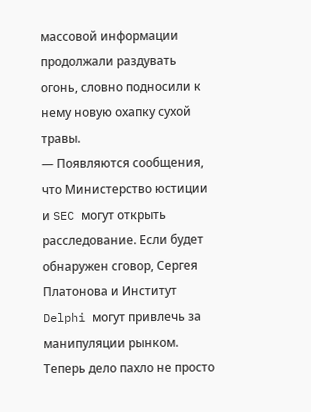массовой информации продолжали раздувать огонь, словно подносили к нему новую охапку сухой травы.
— Появляются сообщения, что Министерство юстиции и SEC могут открыть расследование. Если будет обнаружен сговор, Сергея Платонова и Институт Delphi могут привлечь за манипуляции рынком.
Теперь дело пахло не просто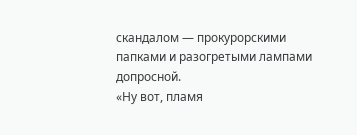скандалом — прокурорскими папками и разогретыми лампами допросной.
«Ну вот, пламя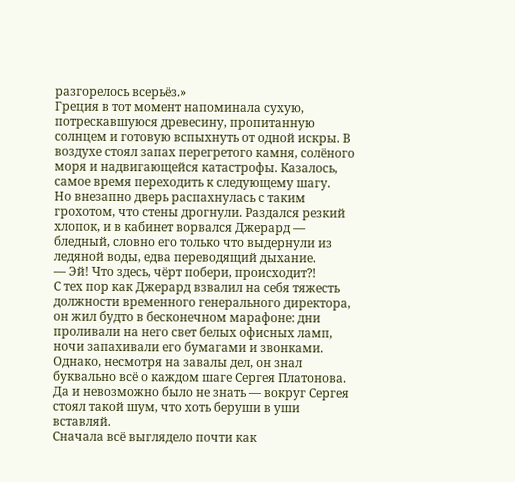разгорелось всерьёз.»
Греция в тот момент напоминала сухую, потрескавшуюся древесину, пропитанную солнцем и готовую вспыхнуть от одной искры. В воздухе стоял запах перегретого камня, солёного моря и надвигающейся катастрофы. Казалось, самое время переходить к следующему шагу.
Но внезапно дверь распахнулась с таким грохотом, что стены дрогнули. Раздался резкий хлопок, и в кабинет ворвался Джерард — бледный, словно его только что выдернули из ледяной воды, едва переводящий дыхание.
— Эй! Что здесь, чёрт побери, происходит⁈
С тех пор как Джерард взвалил на себя тяжесть должности временного генерального директора, он жил будто в бесконечном марафоне: дни проливали на него свет белых офисных ламп, ночи запахивали его бумагами и звонками. Однако, несмотря на завалы дел, он знал буквально всё о каждом шаге Сергея Платонова.
Да и невозможно было не знать — вокруг Сергея стоял такой шум, что хоть беруши в уши вставляй.
Сначала всё выглядело почти как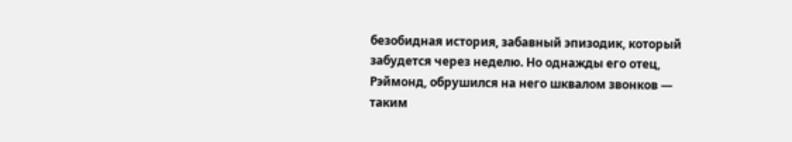безобидная история, забавный эпизодик, который забудется через неделю. Но однажды его отец, Рэймонд, обрушился на него шквалом звонков — таким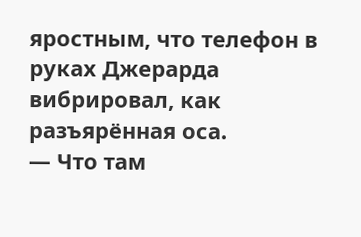яростным, что телефон в руках Джерарда вибрировал, как разъярённая оса.
— Что там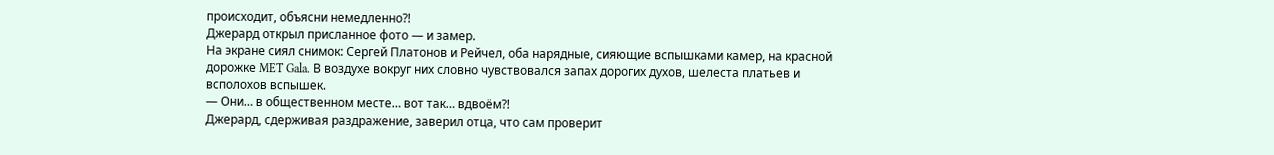происходит, объясни немедленно⁈
Джерард открыл присланное фото — и замер.
На экране сиял снимок: Сергей Платонов и Рейчел, оба нарядные, сияющие вспышками камер, на красной дорожке MET Gala. В воздухе вокруг них словно чувствовался запах дорогих духов, шелеста платьев и всполохов вспышек.
— Они… в общественном месте… вот так… вдвоём⁈
Джерард, сдерживая раздражение, заверил отца, что сам проверит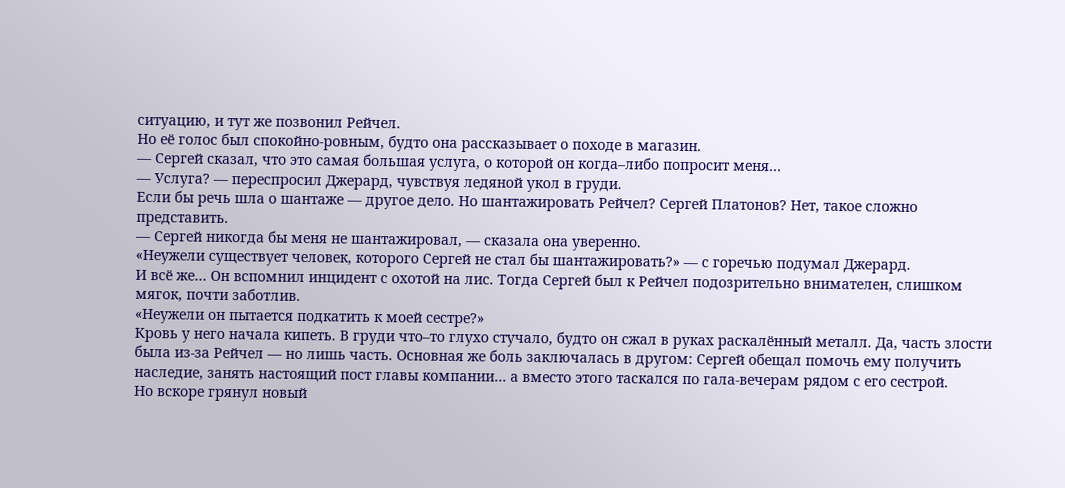ситуацию, и тут же позвонил Рейчел.
Но её голос был спокойно-ровным, будто она рассказывает о походе в магазин.
— Сергей сказал, что это самая большая услуга, о которой он когда–либо попросит меня…
— Услуга? — переспросил Джерард, чувствуя ледяной укол в груди.
Если бы речь шла о шантаже — другое дело. Но шантажировать Рейчел? Сергей Платонов? Нет, такое сложно представить.
— Сергей никогда бы меня не шантажировал, — сказала она уверенно.
«Неужели существует человек, которого Сергей не стал бы шантажировать?» — с горечью подумал Джерард.
И всё же… Он вспомнил инцидент с охотой на лис. Тогда Сергей был к Рейчел подозрительно внимателен, слишком мягок, почти заботлив.
«Неужели он пытается подкатить к моей сестре?»
Кровь у него начала кипеть. В груди что–то глухо стучало, будто он сжал в руках раскалённый металл. Да, часть злости была из-за Рейчел — но лишь часть. Основная же боль заключалась в другом: Сергей обещал помочь ему получить наследие, занять настоящий пост главы компании… а вместо этого таскался по гала-вечерам рядом с его сестрой.
Но вскоре грянул новый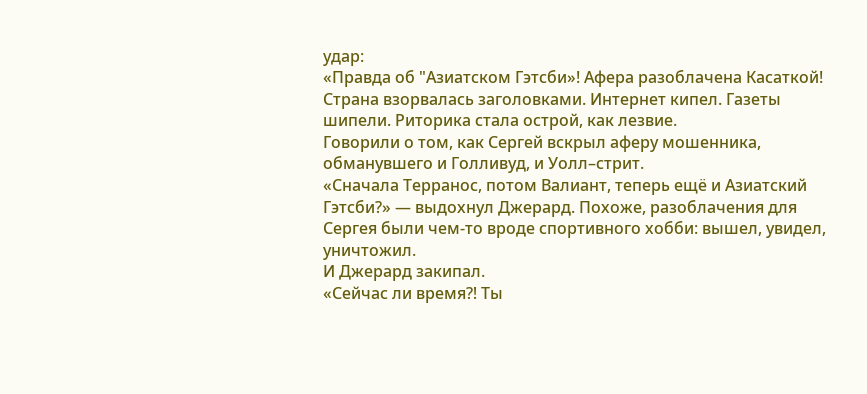удар:
«Правда об "Азиатском Гэтсби»! Афера разоблачена Касаткой!
Страна взорвалась заголовками. Интернет кипел. Газеты шипели. Риторика стала острой, как лезвие.
Говорили о том, как Сергей вскрыл аферу мошенника, обманувшего и Голливуд, и Уолл–стрит.
«Сначала Терранос, потом Валиант, теперь ещё и Азиатский Гэтсби?» — выдохнул Джерард. Похоже, разоблачения для Сергея были чем-то вроде спортивного хобби: вышел, увидел, уничтожил.
И Джерард закипал.
«Сейчас ли время⁈ Ты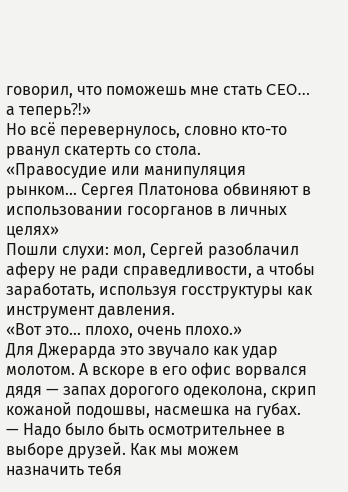говорил, что поможешь мне стать CEO… а теперь⁈»
Но всё перевернулось, словно кто-то рванул скатерть со стола.
«Правосудие или манипуляция рынком… Сергея Платонова обвиняют в использовании госорганов в личных целях»
Пошли слухи: мол, Сергей разоблачил аферу не ради справедливости, а чтобы заработать, используя госструктуры как инструмент давления.
«Вот это… плохо, очень плохо.»
Для Джерарда это звучало как удар молотом. А вскоре в его офис ворвался дядя — запах дорогого одеколона, скрип кожаной подошвы, насмешка на губах.
— Надо было быть осмотрительнее в выборе друзей. Как мы можем назначить тебя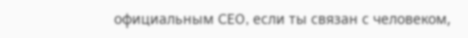официальным CEO, если ты связан с человеком,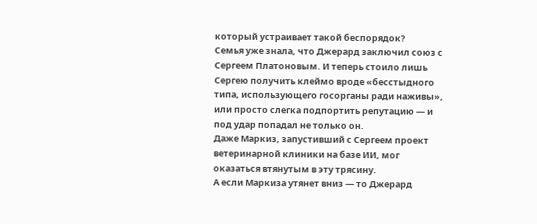который устраивает такой беспорядок?
Семья уже знала, что Джерард заключил союз с Сергеем Платоновым. И теперь стоило лишь Сергею получить клеймо вроде «бесстыдного типа, использующего госорганы ради наживы», или просто слегка подпортить репутацию — и под удар попадал не только он.
Даже Маркиз, запустивший с Сергеем проект ветеринарной клиники на базе ИИ, мог оказаться втянутым в эту трясину.
А если Маркиза утянет вниз — то Джерард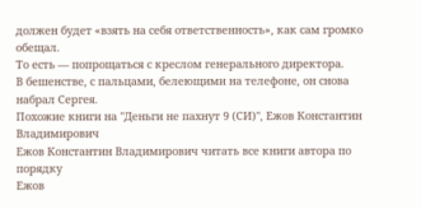должен будет «взять на себя ответственность», как сам громко обещал.
То есть — попрощаться с креслом генерального директора.
В бешенстве, с пальцами, белеющими на телефоне, он снова набрал Сергея.
Похожие книги на "Деньги не пахнут 9 (СИ)", Ежов Константин Владимирович
Ежов Константин Владимирович читать все книги автора по порядку
Ежов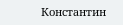Константин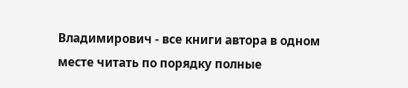Владимирович - все книги автора в одном месте читать по порядку полные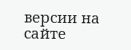версии на сайте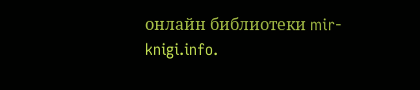онлайн библиотеки mir-knigi.info.